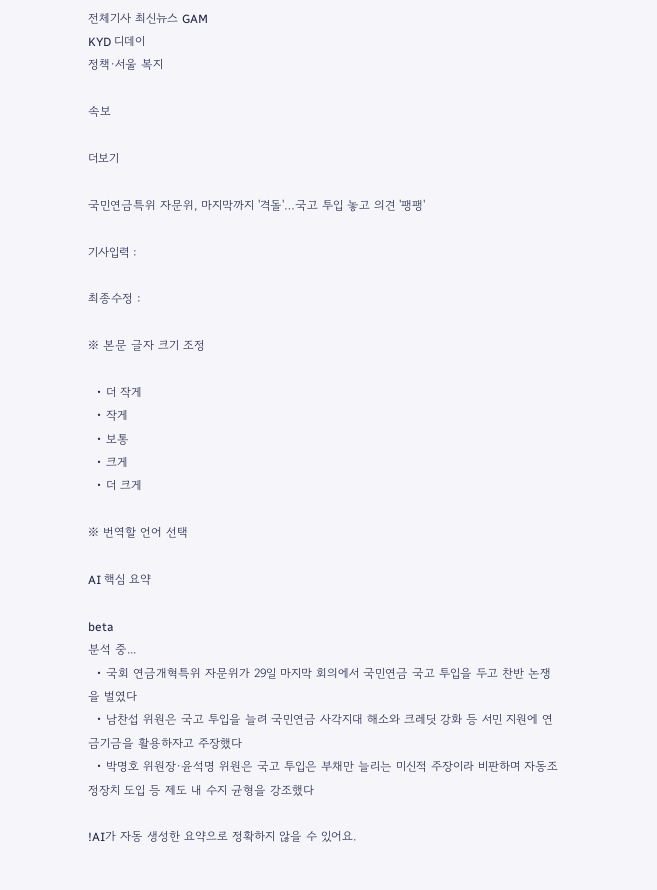전체기사 최신뉴스 GAM
KYD 디데이
정책·서울 복지

속보

더보기

국민연금특위 자문위, 마지막까지 '격돌'…국고 투입 놓고 의견 '팽팽'

기사입력 :

최종수정 :

※ 본문 글자 크기 조정

  • 더 작게
  • 작게
  • 보통
  • 크게
  • 더 크게

※ 번역할 언어 선택

AI 핵심 요약

beta
분석 중...
  • 국회 연금개혁특위 자문위가 29일 마지막 회의에서 국민연금 국고 투입을 두고 찬반 논쟁을 벌였다
  • 남찬섭 위원은 국고 투입을 늘려 국민연금 사각지대 해소와 크레딧 강화 등 서민 지원에 연금기금을 활용하자고 주장했다
  • 박명호 위원장·윤석명 위원은 국고 투입은 부채만 늘리는 미신적 주장이라 비판하며 자동조정장치 도입 등 제도 내 수지 균형을 강조했다

!AI가 자동 생성한 요약으로 정확하지 않을 수 있어요.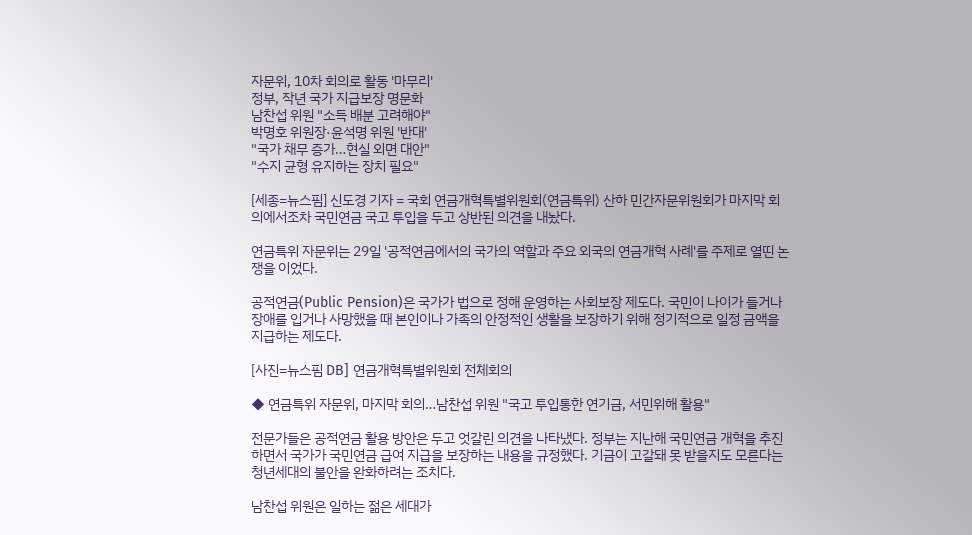자문위, 10차 회의로 활동 '마무리'
정부, 작년 국가 지급보장 명문화
남찬섭 위원 "소득 배분 고려해야"
박명호 위원장·윤석명 위원 '반대'
"국가 채무 증가…현실 외면 대안"
"수지 균형 유지하는 장치 필요"

[세종=뉴스핌] 신도경 기자 = 국회 연금개혁특별위원회(연금특위) 산하 민간자문위원회가 마지막 회의에서조차 국민연금 국고 투입을 두고 상반된 의견을 내놨다.

연금특위 자문위는 29일 '공적연금에서의 국가의 역할과 주요 외국의 연금개혁 사례'를 주제로 열띤 논쟁을 이었다.

공적연금(Public Pension)은 국가가 법으로 정해 운영하는 사회보장 제도다. 국민이 나이가 들거나 장애를 입거나 사망했을 때 본인이나 가족의 안정적인 생활을 보장하기 위해 정기적으로 일정 금액을 지급하는 제도다.

[사진=뉴스핌 DB] 연금개혁특별위원회 전체회의

◆ 연금특위 자문위, 마지막 회의…남찬섭 위원 "국고 투입통한 연기금, 서민위해 활용"

전문가들은 공적연금 활용 방안은 두고 엇갈린 의견을 나타냈다. 정부는 지난해 국민연금 개혁을 추진하면서 국가가 국민연금 급여 지급을 보장하는 내용을 규정했다. 기금이 고갈돼 못 받을지도 모른다는 청년세대의 불안을 완화하려는 조치다.

남찬섭 위원은 일하는 젊은 세대가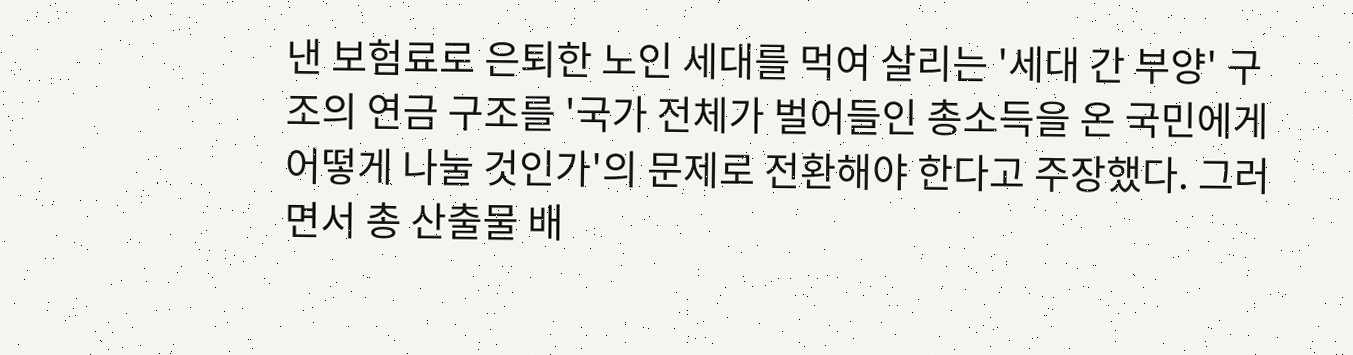낸 보험료로 은퇴한 노인 세대를 먹여 살리는 '세대 간 부양' 구조의 연금 구조를 '국가 전체가 벌어들인 총소득을 온 국민에게 어떻게 나눌 것인가'의 문제로 전환해야 한다고 주장했다. 그러면서 총 산출물 배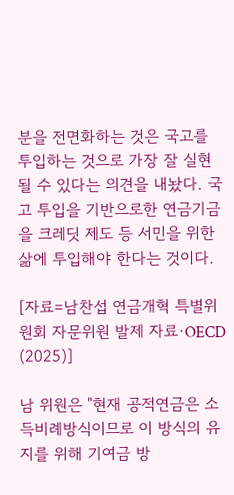분을 전면화하는 것은 국고를 투입하는 것으로 가장 잘 실현될 수 있다는 의견을 내놨다. 국고 투입을 기반으로한 연금기금을 크레딧 제도 등 서민을 위한 삶에 투입해야 한다는 것이다.

[자료=남찬섭 연금개혁 특별위원회 자문위원 발제 자료·OECD (2025)]

남 위원은 "현재 공적연금은 소득비례방식이므로 이 방식의 유지를 위해 기여금 방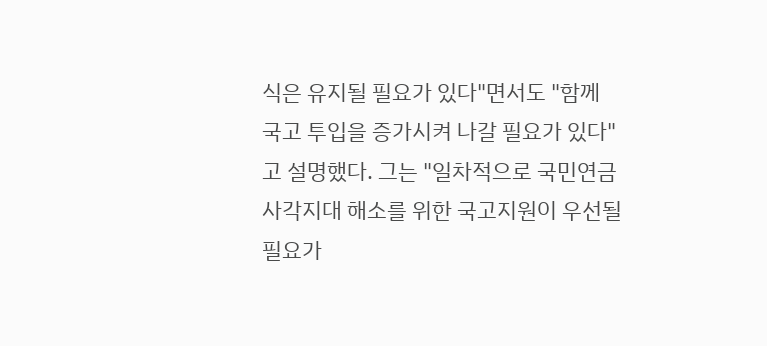식은 유지될 필요가 있다"면서도 "함께 국고 투입을 증가시켜 나갈 필요가 있다"고 설명했다. 그는 "일차적으로 국민연금 사각지대 해소를 위한 국고지원이 우선될 필요가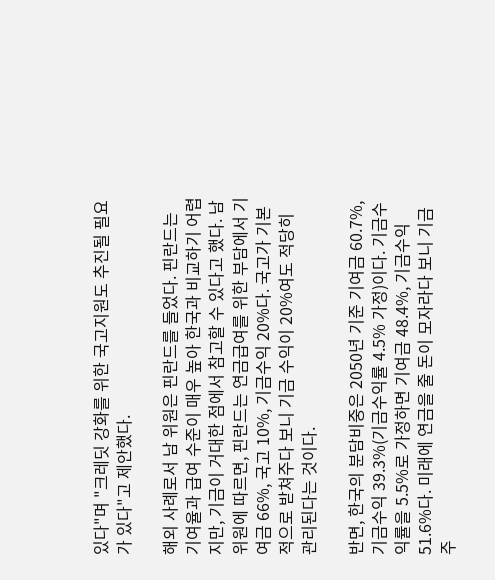있다"며 "크레딧 강화를 위한 국고지원도 추진될 필요가 있다"고 제안했다.

해외 사례로서 남 위원은 핀란드를 들었다. 핀란드는 기여율과 급여 수준이 매우 높아 한국과 비교하기 어렵지만, 기금이 거대한 점에서 참고할 수 있다고 했다. 남 위원에 따르면, 핀란드는 연금급여를 위한 부담에서 기여금 66%, 국고 10%, 기금수익 20%다. 국고가 기본적으로 받쳐주다 보니 기금 수익이 20%여도 적당히 관리된다는 것이다.

반면, 한국의 분담비중은 2050년 기준 기여금 60.7%, 기금수익 39.3%(기금수익률 4.5% 가정)이다. 기금수익률을 5.5%로 가정하면 기여금 48.4%, 기금수익 51.6%다. 미래에 연금을 줄 돈이 모자라다 보니 기금 주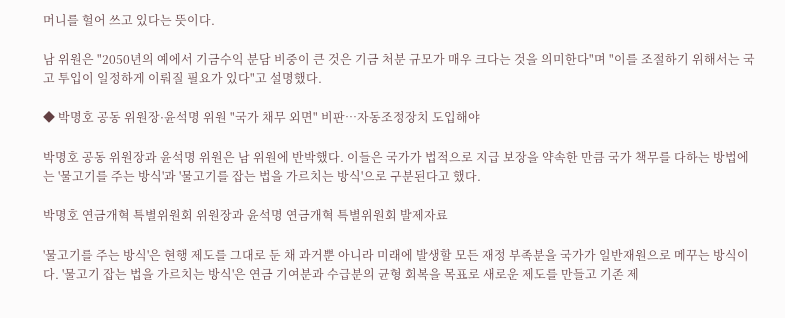머니를 헐어 쓰고 있다는 뜻이다.

남 위원은 "2050년의 예에서 기금수익 분담 비중이 큰 것은 기금 처분 규모가 매우 크다는 것을 의미한다"며 "이를 조절하기 위해서는 국고 투입이 일정하게 이뤄질 필요가 있다"고 설명했다.

◆ 박명호 공동 위원장·윤석명 위원 "국가 채무 외면" 비판…자동조정장치 도입해야

박명호 공동 위원장과 윤석명 위원은 남 위원에 반박했다. 이들은 국가가 법적으로 지급 보장을 약속한 만큼 국가 책무를 다하는 방법에는 '물고기를 주는 방식'과 '물고기를 잡는 법을 가르치는 방식'으로 구분된다고 했다.

박명호 연금개혁 특별위원회 위원장과 윤석명 연금개혁 특별위원회 발제자료

'물고기를 주는 방식'은 현행 제도를 그대로 둔 채 과거뿐 아니라 미래에 발생할 모든 재정 부족분을 국가가 일반재원으로 메꾸는 방식이다. '물고기 잡는 법을 가르치는 방식'은 연금 기여분과 수급분의 균형 회복을 목표로 새로운 제도를 만들고 기존 제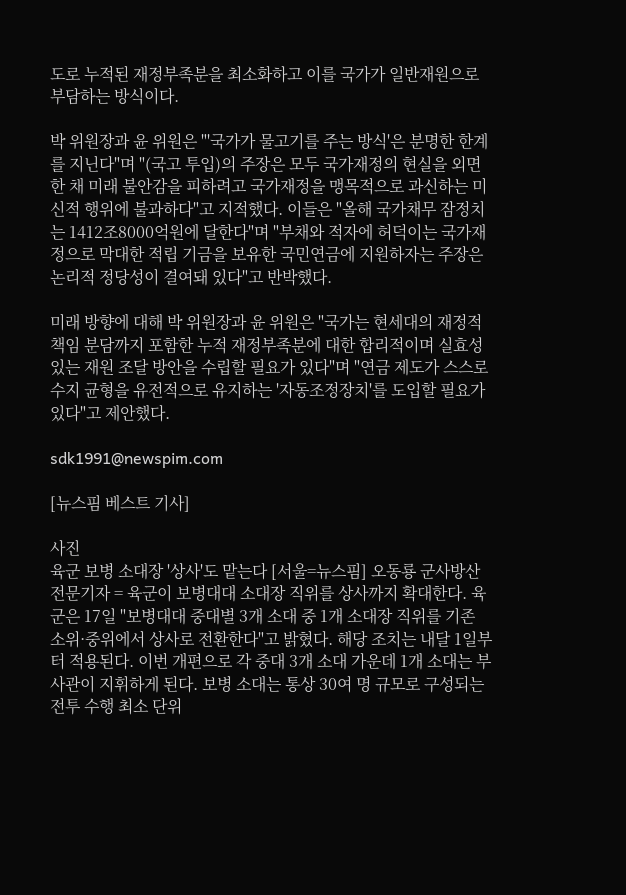도로 누적된 재정부족분을 최소화하고 이를 국가가 일반재원으로 부담하는 방식이다.

박 위원장과 윤 위원은 "'국가가 물고기를 주는 방식'은 분명한 한계를 지닌다"며 "(국고 투입)의 주장은 모두 국가재정의 현실을 외면한 채 미래 불안감을 피하려고 국가재정을 맹목적으로 과신하는 미신적 행위에 불과하다"고 지적했다. 이들은 "올해 국가채무 잠정치는 1412조8000억원에 달한다"며 "부채와 적자에 허덕이는 국가재정으로 막대한 적립 기금을 보유한 국민연금에 지원하자는 주장은 논리적 정당성이 결여돼 있다"고 반박했다.

미래 방향에 대해 박 위원장과 윤 위원은 "국가는 현세대의 재정적 책임 분담까지 포함한 누적 재정부족분에 대한 합리적이며 실효성 있는 재원 조달 방안을 수립할 필요가 있다"며 "연금 제도가 스스로 수지 균형을 유전적으로 유지하는 '자동조정장치'를 도입할 필요가 있다"고 제안했다.

sdk1991@newspim.com

[뉴스핌 베스트 기사]

사진
육군 보병 소대장 '상사'도 맡는다 [서울=뉴스핌] 오동룡 군사방산전문기자 = 육군이 보병대대 소대장 직위를 상사까지 확대한다. 육군은 17일 "보병대대 중대별 3개 소대 중 1개 소대장 직위를 기존 소위·중위에서 상사로 전환한다"고 밝혔다. 해당 조치는 내달 1일부터 적용된다. 이번 개편으로 각 중대 3개 소대 가운데 1개 소대는 부사관이 지휘하게 된다. 보병 소대는 통상 30여 명 규모로 구성되는 전투 수행 최소 단위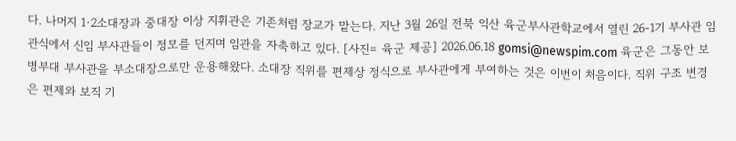다. 나머지 1·2소대장과 중대장 이상 지휘관은 기존처럼 장교가 맡는다. 지난 3월 26일 전북 익산 육군부사관학교에서 열린 26-1기 부사관 임관식에서 신임 부사관들이 정모를 던지며 임관을 자축하고 있다. [사진= 육군 제공] 2026.06.18 gomsi@newspim.com 육군은 그동안 보병부대 부사관을 부소대장으로만 운용해왔다. 소대장 직위를 편제상 정식으로 부사관에게 부여하는 것은 이번이 처음이다. 직위 구조 변경은 편제와 보직 기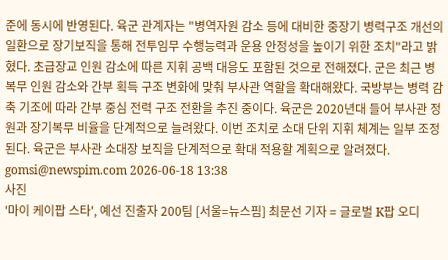준에 동시에 반영된다. 육군 관계자는 "병역자원 감소 등에 대비한 중장기 병력구조 개선의 일환으로 장기보직을 통해 전투임무 수행능력과 운용 안정성을 높이기 위한 조치"라고 밝혔다. 초급장교 인원 감소에 따른 지휘 공백 대응도 포함된 것으로 전해졌다. 군은 최근 병 복무 인원 감소와 간부 획득 구조 변화에 맞춰 부사관 역할을 확대해왔다. 국방부는 병력 감축 기조에 따라 간부 중심 전력 구조 전환을 추진 중이다. 육군은 2020년대 들어 부사관 정원과 장기복무 비율을 단계적으로 늘려왔다. 이번 조치로 소대 단위 지휘 체계는 일부 조정된다. 육군은 부사관 소대장 보직을 단계적으로 확대 적용할 계획으로 알려졌다. gomsi@newspim.com 2026-06-18 13:38
사진
'마이 케이팝 스타', 예선 진출자 200팀 [서울=뉴스핌] 최문선 기자 = 글로벌 K팝 오디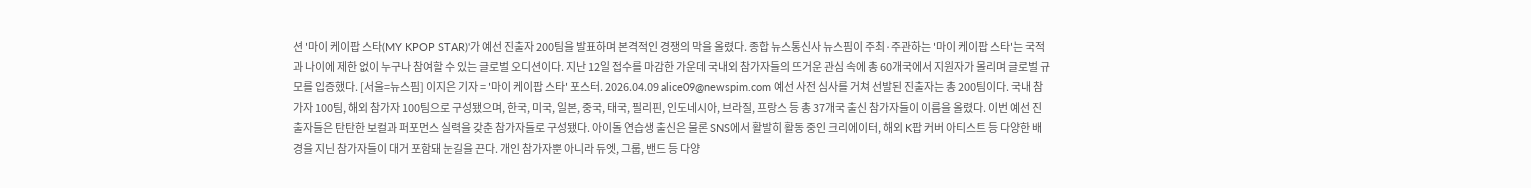션 '마이 케이팝 스타(MY KPOP STAR)'가 예선 진출자 200팀을 발표하며 본격적인 경쟁의 막을 올렸다. 종합 뉴스통신사 뉴스핌이 주최·주관하는 '마이 케이팝 스타'는 국적과 나이에 제한 없이 누구나 참여할 수 있는 글로벌 오디션이다. 지난 12일 접수를 마감한 가운데 국내외 참가자들의 뜨거운 관심 속에 총 60개국에서 지원자가 몰리며 글로벌 규모를 입증했다. [서울=뉴스핌] 이지은 기자 = '마이 케이팝 스타' 포스터. 2026.04.09 alice09@newspim.com 예선 사전 심사를 거쳐 선발된 진출자는 총 200팀이다. 국내 참가자 100팀, 해외 참가자 100팀으로 구성됐으며, 한국, 미국, 일본, 중국, 태국, 필리핀, 인도네시아, 브라질, 프랑스 등 총 37개국 출신 참가자들이 이름을 올렸다. 이번 예선 진출자들은 탄탄한 보컬과 퍼포먼스 실력을 갖춘 참가자들로 구성됐다. 아이돌 연습생 출신은 물론 SNS에서 활발히 활동 중인 크리에이터, 해외 K팝 커버 아티스트 등 다양한 배경을 지닌 참가자들이 대거 포함돼 눈길을 끈다. 개인 참가자뿐 아니라 듀엣, 그룹, 밴드 등 다양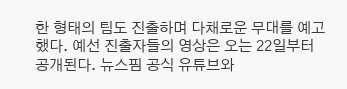한 형태의 팀도 진출하며 다채로운 무대를 예고했다. 예선 진출자들의 영상은 오는 22일부터 공개된다. 뉴스핌 공식 유튜브와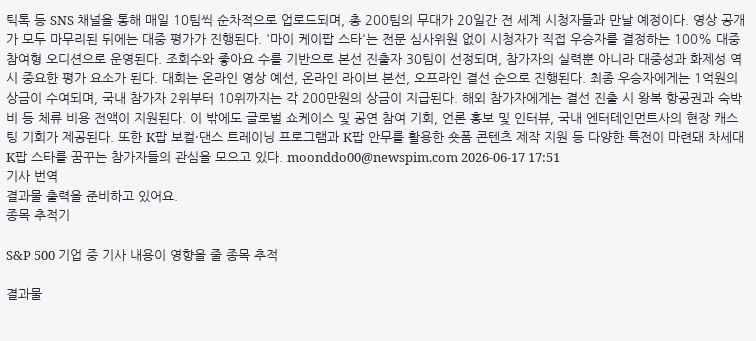틱톡 등 SNS 채널을 통해 매일 10팀씩 순차적으로 업로드되며, 총 200팀의 무대가 20일간 전 세계 시청자들과 만날 예정이다. 영상 공개가 모두 마무리된 뒤에는 대중 평가가 진행된다. '마이 케이팝 스타'는 전문 심사위원 없이 시청자가 직접 우승자를 결정하는 100% 대중 참여형 오디션으로 운영된다. 조회수와 좋아요 수를 기반으로 본선 진출자 30팀이 선정되며, 참가자의 실력뿐 아니라 대중성과 화제성 역시 중요한 평가 요소가 된다. 대회는 온라인 영상 예선, 온라인 라이브 본선, 오프라인 결선 순으로 진행된다. 최종 우승자에게는 1억원의 상금이 수여되며, 국내 참가자 2위부터 10위까지는 각 200만원의 상금이 지급된다. 해외 참가자에게는 결선 진출 시 왕복 항공권과 숙박비 등 체류 비용 전액이 지원된다. 이 밖에도 글로벌 쇼케이스 및 공연 참여 기회, 언론 홍보 및 인터뷰, 국내 엔터테인먼트사의 현장 캐스팅 기회가 제공된다. 또한 K팝 보컬·댄스 트레이닝 프로그램과 K팝 안무를 활용한 숏폼 콘텐츠 제작 지원 등 다양한 특전이 마련돼 차세대 K팝 스타를 꿈꾸는 참가자들의 관심을 모으고 있다. moonddo00@newspim.com 2026-06-17 17:51
기사 번역
결과물 출력을 준비하고 있어요.
종목 추적기

S&P 500 기업 중 기사 내용이 영향을 줄 종목 추적

결과물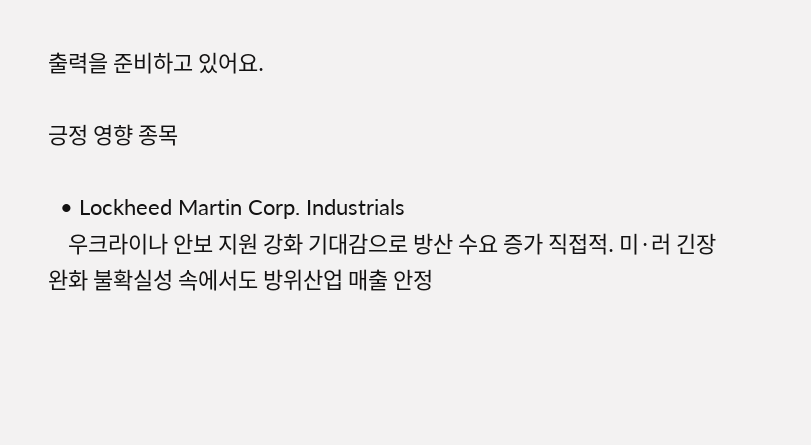출력을 준비하고 있어요.

긍정 영향 종목

  • Lockheed Martin Corp. Industrials
    우크라이나 안보 지원 강화 기대감으로 방산 수요 증가 직접적. 미·러 긴장 완화 불확실성 속에서도 방위산업 매출 안정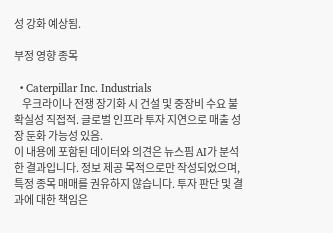성 강화 예상됨.

부정 영향 종목

  • Caterpillar Inc. Industrials
    우크라이나 전쟁 장기화 시 건설 및 중장비 수요 불확실성 직접적. 글로벌 인프라 투자 지연으로 매출 성장 둔화 가능성 있음.
이 내용에 포함된 데이터와 의견은 뉴스핌 AI가 분석한 결과입니다. 정보 제공 목적으로만 작성되었으며, 특정 종목 매매를 권유하지 않습니다. 투자 판단 및 결과에 대한 책임은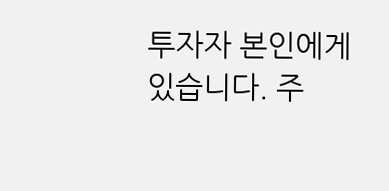투자자 본인에게 있습니다. 주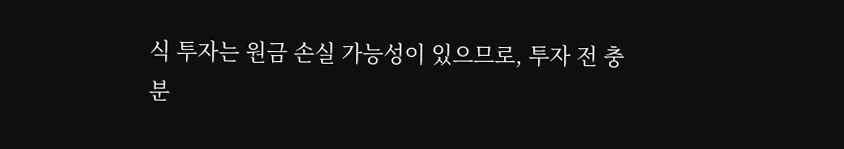식 투자는 원금 손실 가능성이 있으므로, 투자 전 충분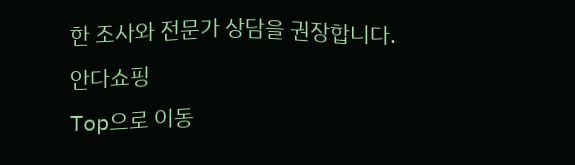한 조사와 전문가 상담을 권장합니다.
안다쇼핑
Top으로 이동